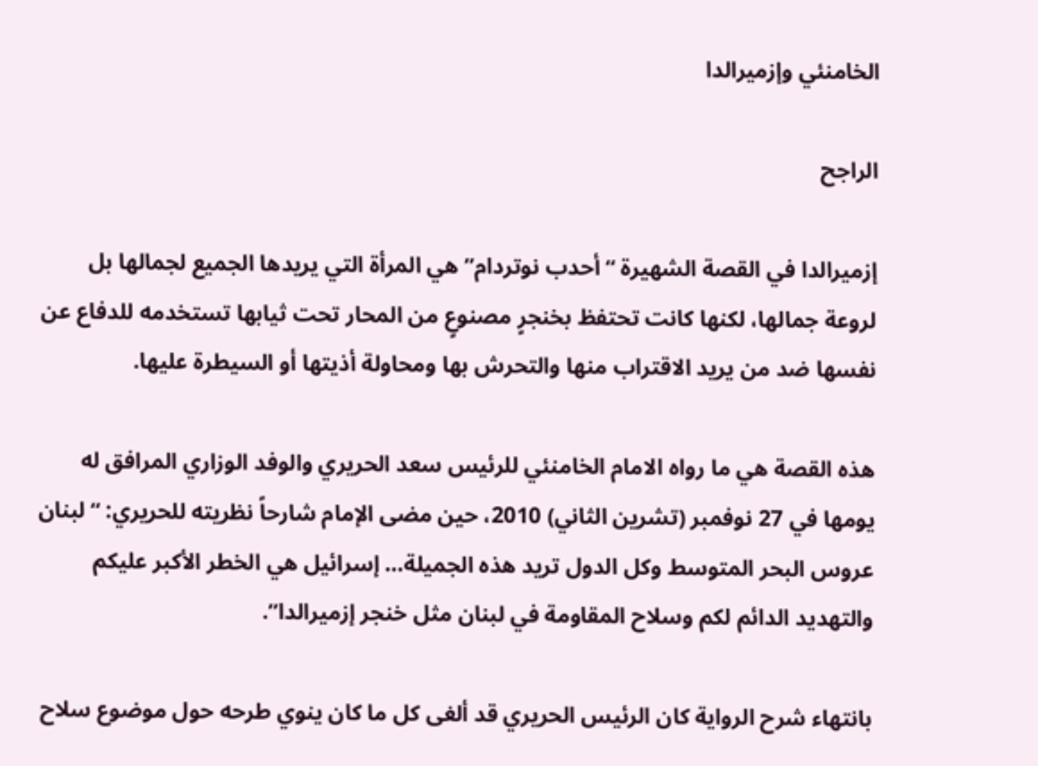الخامنئي وإزميرالدا

الراجح

إزميرالدا في القصة الشهيرة “أحدب نوتردام” هي المرأة التي يريدها الجميع لجمالها بل لروعة جمالها، لكنها كانت تحتفظ بخنجرٍ مصنوعٍ من المحار تحت ثيابها تستخدمه للدفاع عن نفسها ضد من يريد الاقتراب منها والتحرش بها ومحاولة أذيتها أو السيطرة عليها.

هذه القصة هي ما رواه الامام الخامنئي للرئيس سعد الحريري والوفد الوزاري المرافق له يومها في 27 نوفمبر (تشرين الثاني) 2010، حين مضى الإمام شارحاً نظريته للحريري: “لبنان عروس البحر المتوسط وكل الدول تريد هذه الجميلة… إسرائيل هي الخطر الأكبر عليكم والتهديد الدائم لكم وسلاح المقاومة في لبنان مثل خنجر إزميرالدا”.

بانتهاء شرح الرواية كان الرئيس الحريري قد ألغى كل ما كان ينوي طرحه حول موضوع سلاح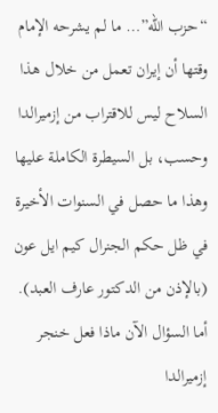“حزب الله”… ما لم يشرحه الإمام وقتها أن إيران تعمل من خلال هذا السلاح ليس للاقتراب من إزميرالدا وحسب، بل السيطرة الكاملة عليها وهذا ما حصل في السنوات الأخيرة في ظل حكم الجنرال كيم ايل عون (بالإذن من الدكتور عارف العبد). أما السؤال الآن ماذا فعل خنجر إزميرالدا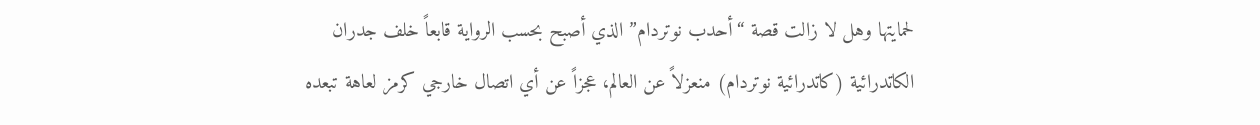لحمايتها وهل لا زالت قصة “أحدب نوتردام” الذي أصبح بحسب الرواية قابعاً خلف جدران الكاتدرائية (كاتدرائية نوتردام) منعزلاً عن العالم، عجزاً عن أي اتصال خارجي كرمز لعاهة تبعده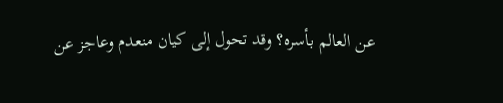عن العالم بأسره؟ وقد تحول إلى كيان منعدم وعاجز عن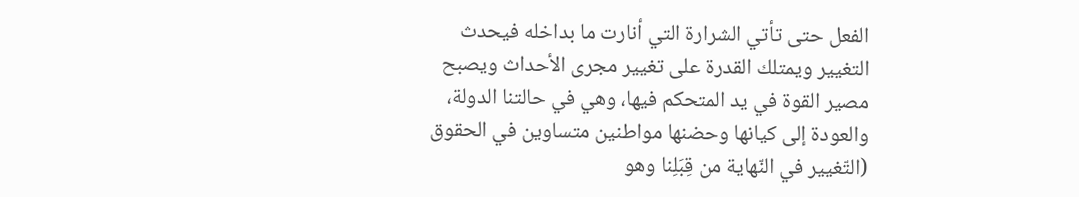الفعل حتى تأتي الشرارة التي أنارت ما بداخله فيحدث التغيير ويمتلك القدرة على تغيير مجرى الأحداث ويصبح مصير القوة في يد المتحكم فيها، وهي في حالتنا الدولة، والعودة إلى كيانها وحضنها مواطنين متساوين في الحقوق (التّغيير في النّهاية من قِبَلِنا وهو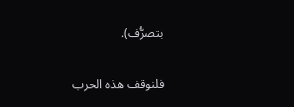بتصرُّف).

فلنوقف هذه الحرب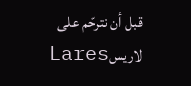قبل أن نترحّم على لاريسLares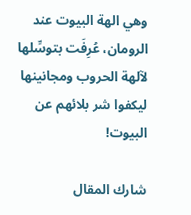وهي الهة البيوت عند الرومان، عُرِفَت بتوسِّلها لآلهة الحروب ومجانينها ليكفوا شر بلائهم عن البيوت!

شارك المقال